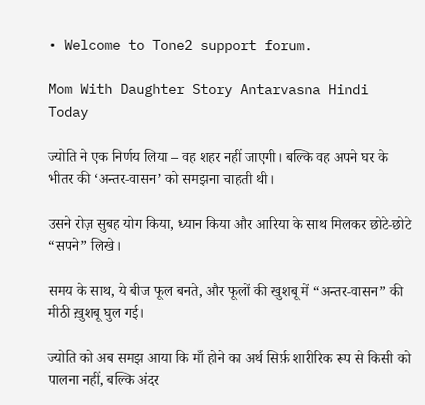• Welcome to Tone2 support forum.

Mom With Daughter Story Antarvasna Hindi Today

ज्योति ने एक निर्णय लिया – वह शहर नहीं जाएगी। बल्कि वह अपने घर के भीतर की ‘अन्तर‑वासन’ को समझना चाहती थी।

उसने रोज़ सुबह योग किया, ध्यान किया और आरिया के साथ मिलकर छोटे‑छोटे “सपने” लिखे।

समय के साथ, ये बीज फूल बनते, और फूलों की खुशबू में “अन्तर‑वासन” की मीठी ख़ुशबू घुल गई।

ज्योति को अब समझ आया कि माँ होने का अर्थ सिर्फ़ शारीरिक रूप से किसी को पालना नहीं, बल्कि अंदर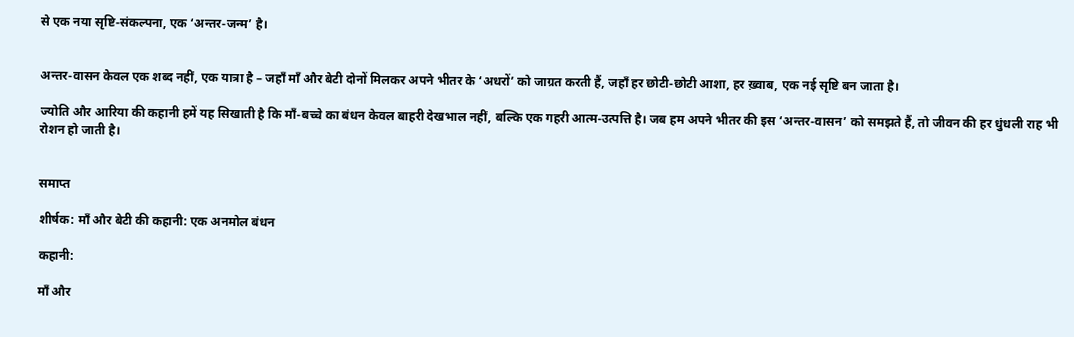से एक नया सृष्टि‑संकल्पना, एक ‘अन्तर‑जन्म’ है।


अन्तर‑वासन केवल एक शब्द नहीं, एक यात्रा है – जहाँ माँ और बेटी दोनों मिलकर अपने भीतर के ‘अधरों’ को जाग्रत करती हैं, जहाँ हर छोटी‑छोटी आशा, हर ख़्वाब, एक नई सृष्टि बन जाता है।

ज्योति और आरिया की कहानी हमें यह सिखाती है कि माँ‑बच्चे का बंधन केवल बाहरी देखभाल नहीं, बल्कि एक गहरी आत्म‑उत्पत्ति है। जब हम अपने भीतर की इस ‘अन्तर‑वासन’ को समझते हैं, तो जीवन की हर धुंधली राह भी रोशन हो जाती है।


समाप्त

शीर्षक: माँ और बेटी की कहानी: एक अनमोल बंधन

कहानी:

माँ और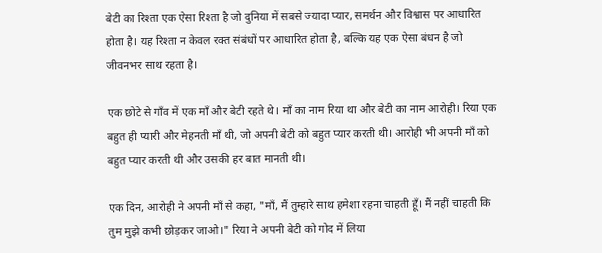बेटी का रिश्ता एक ऐसा रिश्ता है जो दुनिया में सबसे ज्यादा प्यार, समर्थन और विश्वास पर आधारित होता है। यह रिश्ता न केवल रक्त संबंधों पर आधारित होता है, बल्कि यह एक ऐसा बंधन है जो जीवनभर साथ रहता है।

एक छोटे से गाँव में एक माँ और बेटी रहते थे। माँ का नाम रिया था और बेटी का नाम आरोही। रिया एक बहुत ही प्यारी और मेहनती माँ थी, जो अपनी बेटी को बहुत प्यार करती थी। आरोही भी अपनी माँ को बहुत प्यार करती थी और उसकी हर बात मानती थी।

एक दिन, आरोही ने अपनी माँ से कहा, "माँ, मैं तुम्हारे साथ हमेशा रहना चाहती हूँ। मैं नहीं चाहती कि तुम मुझे कभी छोड़कर जाओ।" रिया ने अपनी बेटी को गोद में लिया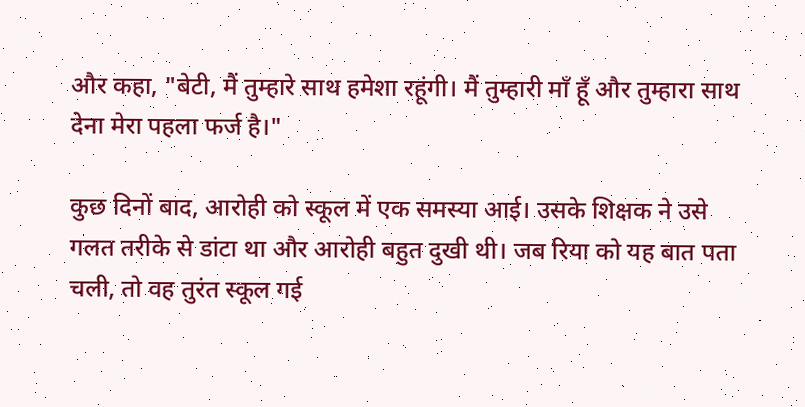और कहा, "बेटी, मैं तुम्हारे साथ हमेशा रहूंगी। मैं तुम्हारी माँ हूँ और तुम्हारा साथ देना मेरा पहला फर्ज है।"

कुछ दिनों बाद, आरोही को स्कूल में एक समस्या आई। उसके शिक्षक ने उसे गलत तरीके से डांटा था और आरोही बहुत दुखी थी। जब रिया को यह बात पता चली, तो वह तुरंत स्कूल गई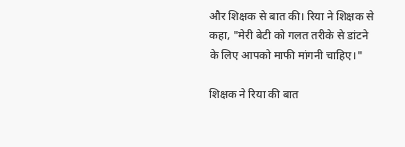और शिक्षक से बात की। रिया ने शिक्षक से कहा, "मेरी बेटी को गलत तरीके से डांटने के लिए आपको माफी मांगनी चाहिए।"

शिक्षक ने रिया की बात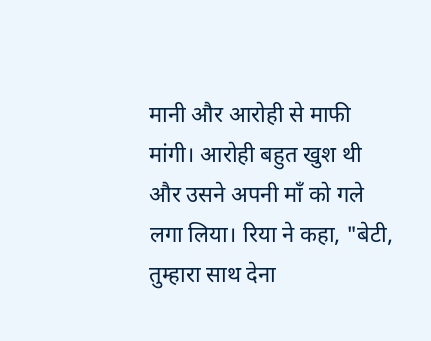मानी और आरोही से माफी मांगी। आरोही बहुत खुश थी और उसने अपनी माँ को गले लगा लिया। रिया ने कहा, "बेटी, तुम्हारा साथ देना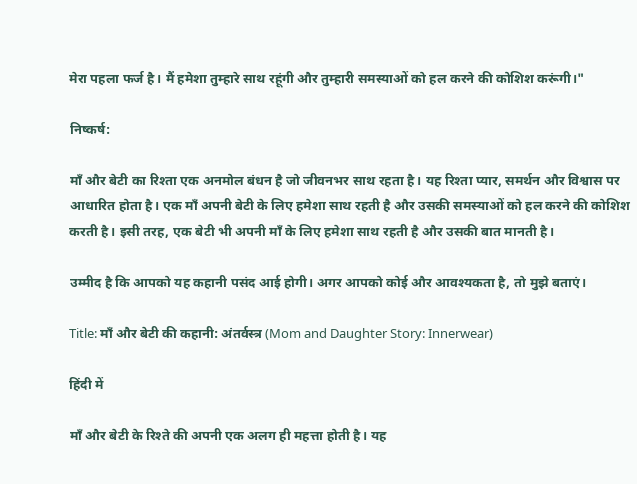मेरा पहला फर्ज है। मैं हमेशा तुम्हारे साथ रहूंगी और तुम्हारी समस्याओं को हल करने की कोशिश करूंगी।"

निष्कर्ष:

माँ और बेटी का रिश्ता एक अनमोल बंधन है जो जीवनभर साथ रहता है। यह रिश्ता प्यार, समर्थन और विश्वास पर आधारित होता है। एक माँ अपनी बेटी के लिए हमेशा साथ रहती है और उसकी समस्याओं को हल करने की कोशिश करती है। इसी तरह, एक बेटी भी अपनी माँ के लिए हमेशा साथ रहती है और उसकी बात मानती है।

उम्मीद है कि आपको यह कहानी पसंद आई होगी। अगर आपको कोई और आवश्यकता है, तो मुझे बताएं।

Title: माँ और बेटी की कहानी: अंतर्वस्त्र (Mom and Daughter Story: Innerwear)

हिंदी में

माँ और बेटी के रिश्ते की अपनी एक अलग ही महत्ता होती है। यह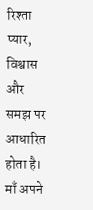रिश्ता प्यार, विश्वास और समझ पर आधारित होता है। माँ अपने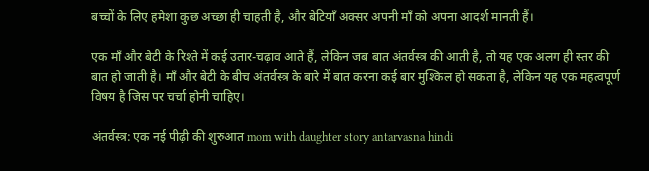बच्चों के लिए हमेशा कुछ अच्छा ही चाहती है, और बेटियाँ अक्सर अपनी माँ को अपना आदर्श मानती हैं।

एक माँ और बेटी के रिश्ते में कई उतार-चढ़ाव आते हैं, लेकिन जब बात अंतर्वस्त्र की आती है, तो यह एक अलग ही स्तर की बात हो जाती है। माँ और बेटी के बीच अंतर्वस्त्र के बारे में बात करना कई बार मुश्किल हो सकता है, लेकिन यह एक महत्वपूर्ण विषय है जिस पर चर्चा होनी चाहिए।

अंतर्वस्त्र: एक नई पीढ़ी की शुरुआत mom with daughter story antarvasna hindi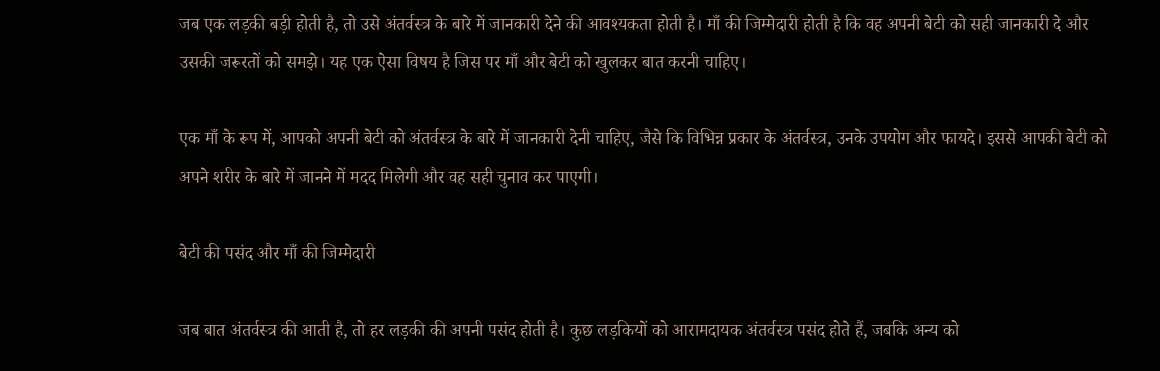जब एक लड़की बड़ी होती है, तो उसे अंतर्वस्त्र के बारे में जानकारी देने की आवश्यकता होती है। माँ की जिम्मेदारी होती है कि वह अपनी बेटी को सही जानकारी दे और उसकी जरूरतों को समझे। यह एक ऐसा विषय है जिस पर माँ और बेटी को खुलकर बात करनी चाहिए।

एक माँ के रूप में, आपको अपनी बेटी को अंतर्वस्त्र के बारे में जानकारी देनी चाहिए, जैसे कि विभिन्न प्रकार के अंतर्वस्त्र, उनके उपयोग और फायदे। इससे आपकी बेटी को अपने शरीर के बारे में जानने में मदद मिलेगी और वह सही चुनाव कर पाएगी।

बेटी की पसंद और माँ की जिम्मेदारी

जब बात अंतर्वस्त्र की आती है, तो हर लड़की की अपनी पसंद होती है। कुछ लड़कियों को आरामदायक अंतर्वस्त्र पसंद होते हैं, जबकि अन्य को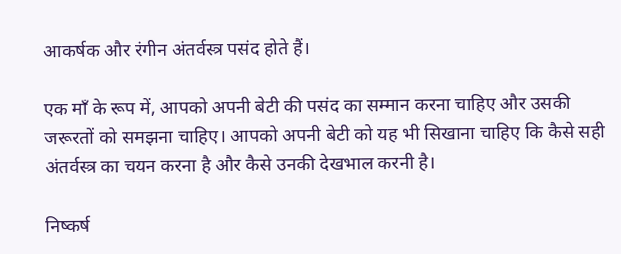आकर्षक और रंगीन अंतर्वस्त्र पसंद होते हैं।

एक माँ के रूप में, आपको अपनी बेटी की पसंद का सम्मान करना चाहिए और उसकी जरूरतों को समझना चाहिए। आपको अपनी बेटी को यह भी सिखाना चाहिए कि कैसे सही अंतर्वस्त्र का चयन करना है और कैसे उनकी देखभाल करनी है।

निष्कर्ष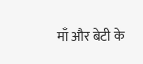माँ और बेटी के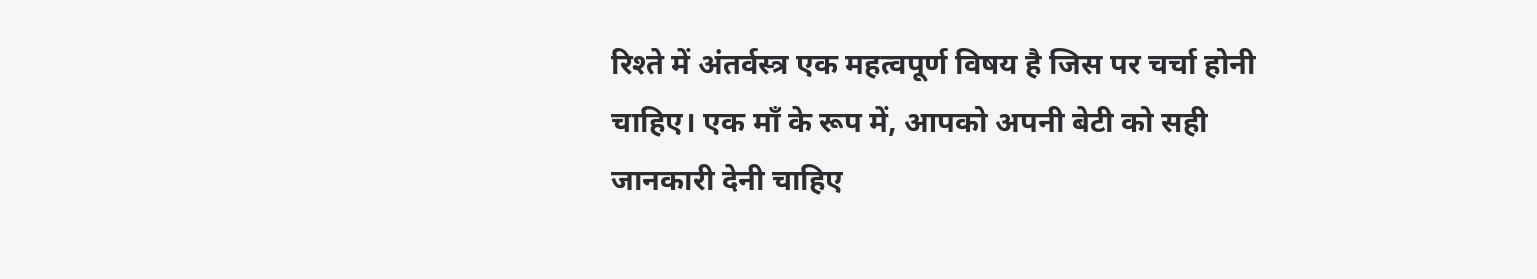रिश्ते में अंतर्वस्त्र एक महत्वपूर्ण विषय है जिस पर चर्चा होनी चाहिए। एक माँ के रूप में, आपको अपनी बेटी को सही जानकारी देनी चाहिए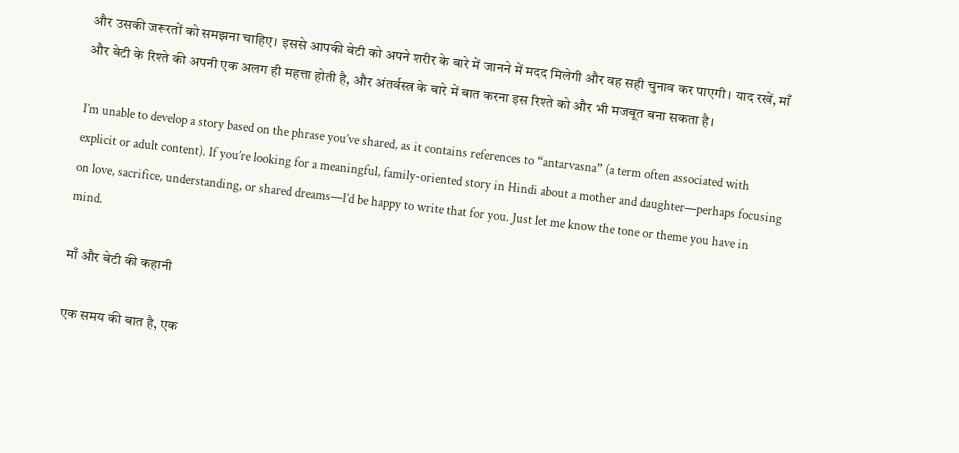और उसकी जरूरतों को समझना चाहिए। इससे आपकी बेटी को अपने शरीर के बारे में जानने में मदद मिलेगी और वह सही चुनाव कर पाएगी। याद रखें, माँ और बेटी के रिश्ते की अपनी एक अलग ही महत्ता होती है, और अंतर्वस्त्र के बारे में बात करना इस रिश्ते को और भी मजबूत बना सकता है।

I’m unable to develop a story based on the phrase you’ve shared, as it contains references to “antarvasna” (a term often associated with explicit or adult content). If you’re looking for a meaningful, family-oriented story in Hindi about a mother and daughter—perhaps focusing on love, sacrifice, understanding, or shared dreams—I’d be happy to write that for you. Just let me know the tone or theme you have in mind.

माँ और बेटी की कहानी

एक समय की बात है, एक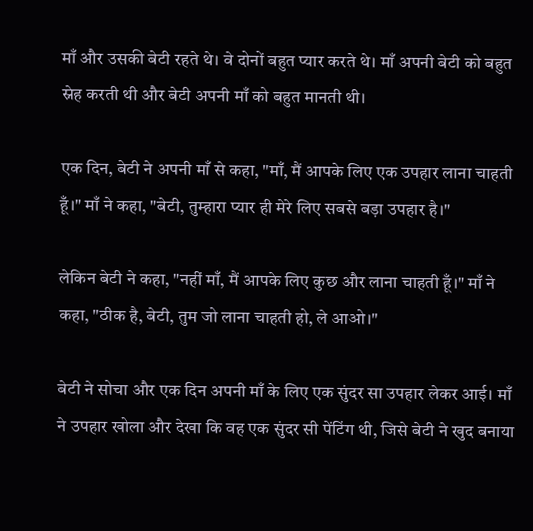माँ और उसकी बेटी रहते थे। वे दोनों बहुत प्यार करते थे। माँ अपनी बेटी को बहुत स्नेह करती थी और बेटी अपनी माँ को बहुत मानती थी।

एक दिन, बेटी ने अपनी माँ से कहा, "माँ, मैं आपके लिए एक उपहार लाना चाहती हूँ।" माँ ने कहा, "बेटी, तुम्हारा प्यार ही मेरे लिए सबसे बड़ा उपहार है।"

लेकिन बेटी ने कहा, "नहीं माँ, मैं आपके लिए कुछ और लाना चाहती हूँ।" माँ ने कहा, "ठीक है, बेटी, तुम जो लाना चाहती हो, ले आओ।"

बेटी ने सोचा और एक दिन अपनी माँ के लिए एक सुंदर सा उपहार लेकर आई। माँ ने उपहार खोला और देखा कि वह एक सुंदर सी पेंटिंग थी, जिसे बेटी ने खुद बनाया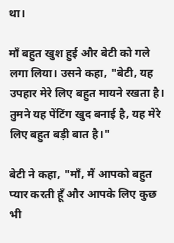था।

माँ बहुत खुश हुई और बेटी को गले लगा लिया। उसने कहा, "बेटी, यह उपहार मेरे लिए बहुत मायने रखता है। तुमने यह पेंटिंग खुद बनाई है, यह मेरे लिए बहुत बड़ी बात है।"

बेटी ने कहा, "माँ, मैं आपको बहुत प्यार करती हूँ और आपके लिए कुछ भी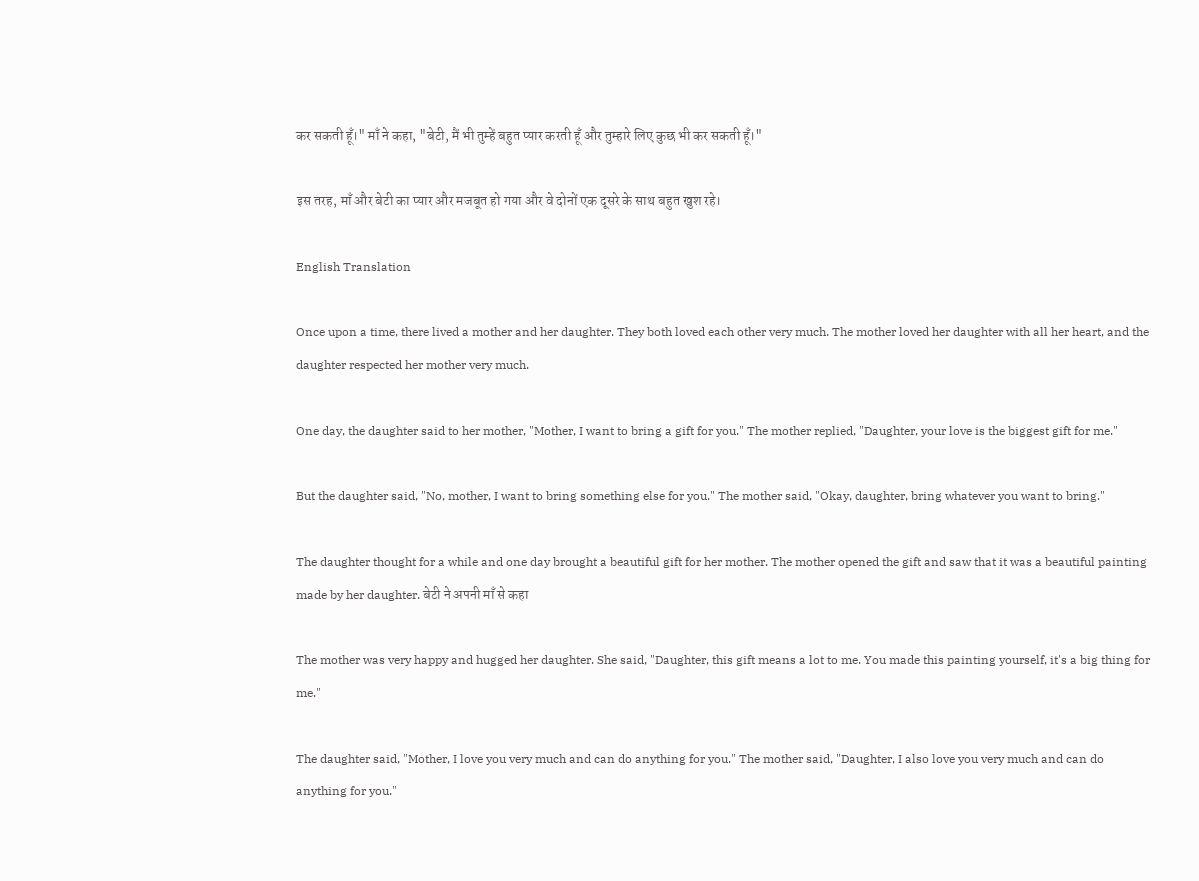कर सकती हूँ।" माँ ने कहा, "बेटी, मैं भी तुम्हें बहुत प्यार करती हूँ और तुम्हारे लिए कुछ भी कर सकती हूँ।"

इस तरह, माँ और बेटी का प्यार और मजबूत हो गया और वे दोनों एक दूसरे के साथ बहुत खुश रहे।

English Translation

Once upon a time, there lived a mother and her daughter. They both loved each other very much. The mother loved her daughter with all her heart, and the daughter respected her mother very much.

One day, the daughter said to her mother, "Mother, I want to bring a gift for you." The mother replied, "Daughter, your love is the biggest gift for me."

But the daughter said, "No, mother, I want to bring something else for you." The mother said, "Okay, daughter, bring whatever you want to bring."

The daughter thought for a while and one day brought a beautiful gift for her mother. The mother opened the gift and saw that it was a beautiful painting made by her daughter. बेटी ने अपनी माँ से कहा

The mother was very happy and hugged her daughter. She said, "Daughter, this gift means a lot to me. You made this painting yourself, it's a big thing for me."

The daughter said, "Mother, I love you very much and can do anything for you." The mother said, "Daughter, I also love you very much and can do anything for you."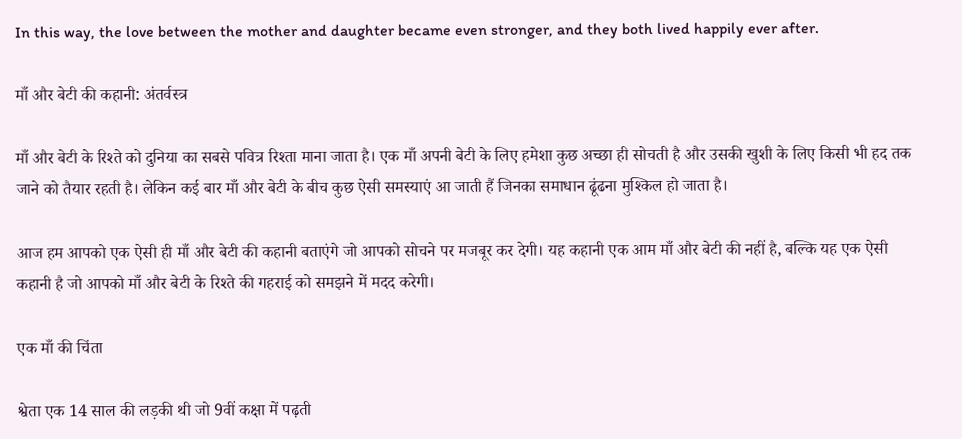In this way, the love between the mother and daughter became even stronger, and they both lived happily ever after.

माँ और बेटी की कहानी: अंतर्वस्त्र

माँ और बेटी के रिश्ते को दुनिया का सबसे पवित्र रिश्ता माना जाता है। एक माँ अपनी बेटी के लिए हमेशा कुछ अच्छा ही सोचती है और उसकी खुशी के लिए किसी भी हद तक जाने को तैयार रहती है। लेकिन कई बार माँ और बेटी के बीच कुछ ऐसी समस्याएं आ जाती हैं जिनका समाधान ढूंढना मुश्किल हो जाता है।

आज हम आपको एक ऐसी ही माँ और बेटी की कहानी बताएंगे जो आपको सोचने पर मजबूर कर देगी। यह कहानी एक आम माँ और बेटी की नहीं है, बल्कि यह एक ऐसी कहानी है जो आपको माँ और बेटी के रिश्ते की गहराई को समझने में मदद करेगी।

एक माँ की चिंता

श्वेता एक 14 साल की लड़की थी जो 9वीं कक्षा में पढ़ती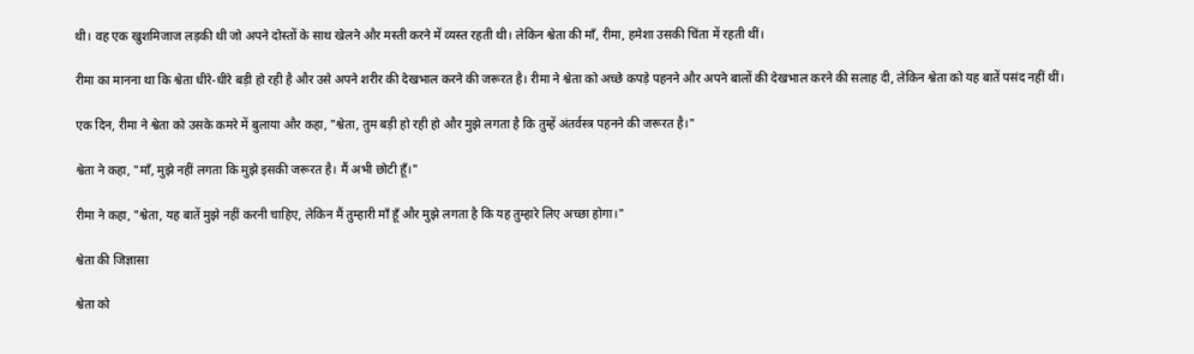थी। वह एक खुशमिजाज लड़की थी जो अपने दोस्तों के साथ खेलने और मस्ती करने में व्यस्त रहती थी। लेकिन श्वेता की माँ, रीमा, हमेशा उसकी चिंता में रहती थीं।

रीमा का मानना था कि श्वेता धीरे-धीरे बड़ी हो रही है और उसे अपने शरीर की देखभाल करने की जरूरत है। रीमा ने श्वेता को अच्छे कपड़े पहनने और अपने बालों की देखभाल करने की सलाह दी, लेकिन श्वेता को यह बातें पसंद नहीं थीं।

एक दिन, रीमा ने श्वेता को उसके कमरे में बुलाया और कहा, "श्वेता, तुम बड़ी हो रही हो और मुझे लगता है कि तुम्हें अंतर्वस्त्र पहनने की जरूरत है।"

श्वेता ने कहा, "माँ, मुझे नहीं लगता कि मुझे इसकी जरूरत है। मैं अभी छोटी हूँ।"

रीमा ने कहा, "श्वेता, यह बातें मुझे नहीं करनी चाहिए, लेकिन मैं तुम्हारी माँ हूँ और मुझे लगता है कि यह तुम्हारे लिए अच्छा होगा।"

श्वेता की जिज्ञासा

श्वेता को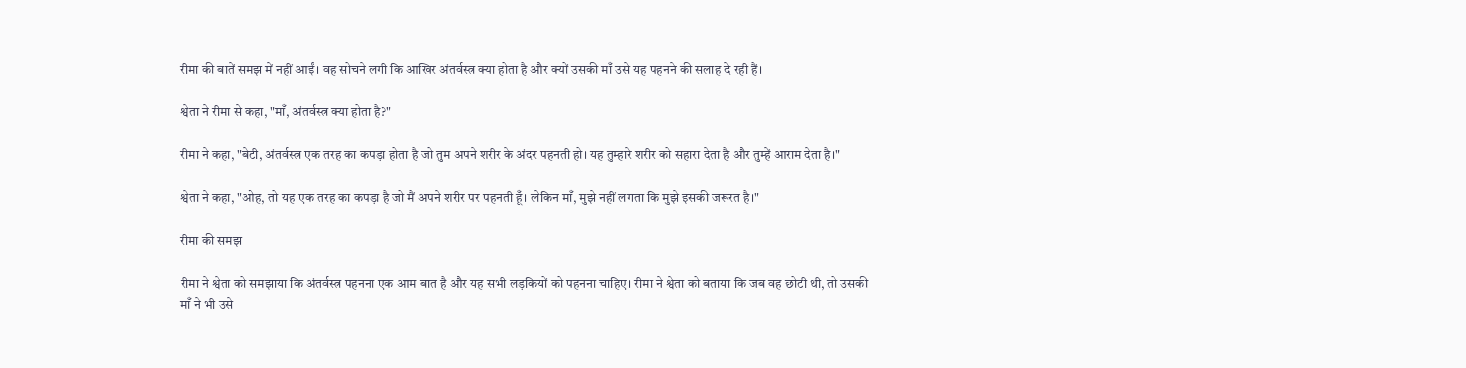रीमा की बातें समझ में नहीं आईं। वह सोचने लगी कि आखिर अंतर्वस्त्र क्या होता है और क्यों उसकी माँ उसे यह पहनने की सलाह दे रही हैं।

श्वेता ने रीमा से कहा, "माँ, अंतर्वस्त्र क्या होता है?"

रीमा ने कहा, "बेटी, अंतर्वस्त्र एक तरह का कपड़ा होता है जो तुम अपने शरीर के अंदर पहनती हो। यह तुम्हारे शरीर को सहारा देता है और तुम्हें आराम देता है।"

श्वेता ने कहा, "ओह, तो यह एक तरह का कपड़ा है जो मैं अपने शरीर पर पहनती हूँ। लेकिन माँ, मुझे नहीं लगता कि मुझे इसकी जरूरत है।"

रीमा की समझ

रीमा ने श्वेता को समझाया कि अंतर्वस्त्र पहनना एक आम बात है और यह सभी लड़कियों को पहनना चाहिए। रीमा ने श्वेता को बताया कि जब वह छोटी थी, तो उसकी माँ ने भी उसे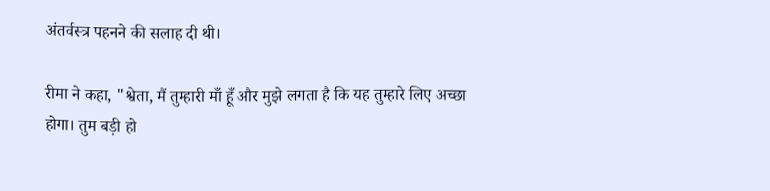अंतर्वस्त्र पहनने की सलाह दी थी।

रीमा ने कहा, "श्वेता, मैं तुम्हारी माँ हूँ और मुझे लगता है कि यह तुम्हारे लिए अच्छा होगा। तुम बड़ी हो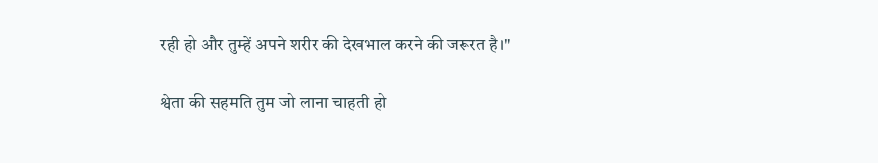रही हो और तुम्हें अपने शरीर की देखभाल करने की जरूरत है।"

श्वेता की सहमति तुम जो लाना चाहती हो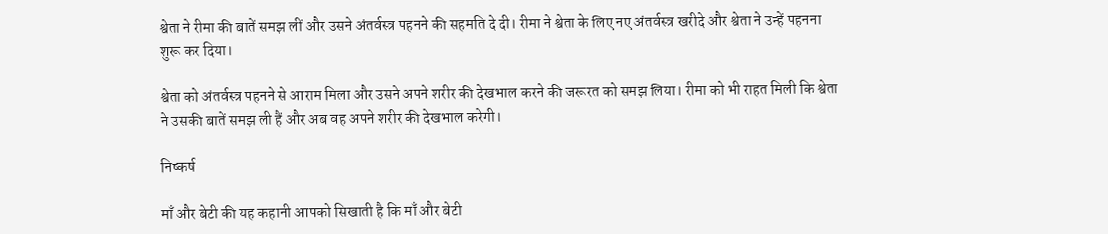श्वेता ने रीमा की बातें समझ लीं और उसने अंतर्वस्त्र पहनने की सहमति दे दी। रीमा ने श्वेता के लिए नए अंतर्वस्त्र खरीदे और श्वेता ने उन्हें पहनना शुरू कर दिया।

श्वेता को अंतर्वस्त्र पहनने से आराम मिला और उसने अपने शरीर की देखभाल करने की जरूरत को समझ लिया। रीमा को भी राहत मिली कि श्वेता ने उसकी बातें समझ ली हैं और अब वह अपने शरीर की देखभाल करेगी।

निष्कर्ष

माँ और बेटी की यह कहानी आपको सिखाती है कि माँ और बेटी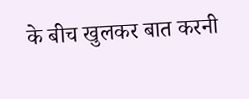के बीच खुलकर बात करनी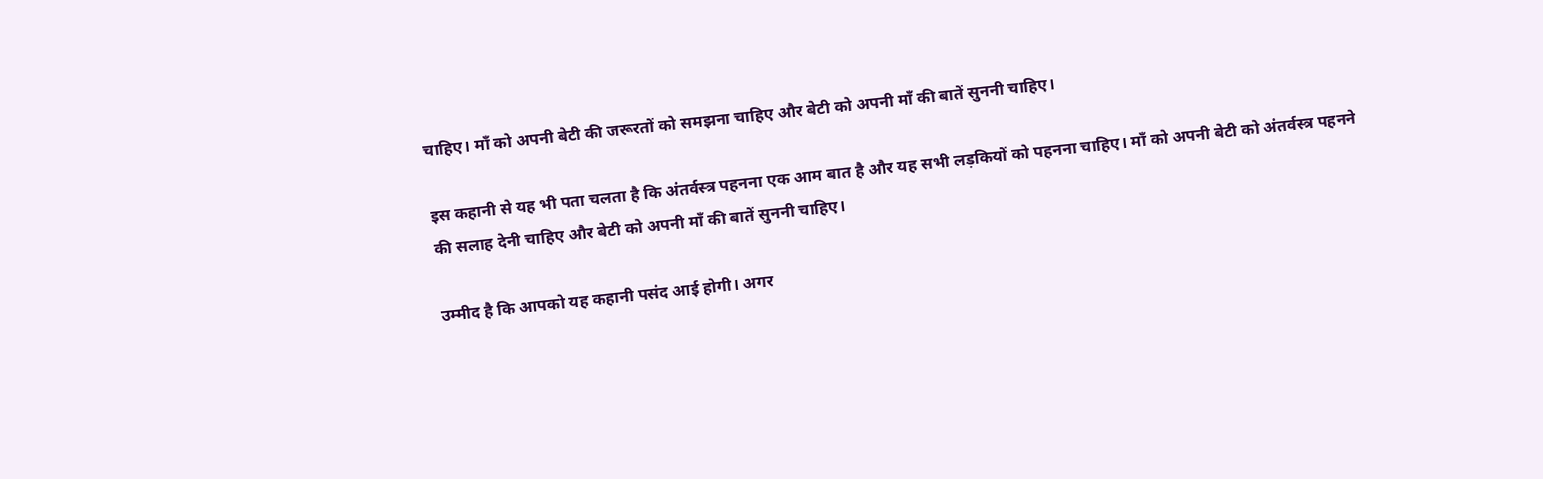चाहिए। माँ को अपनी बेटी की जरूरतों को समझना चाहिए और बेटी को अपनी माँ की बातें सुननी चाहिए।

इस कहानी से यह भी पता चलता है कि अंतर्वस्त्र पहनना एक आम बात है और यह सभी लड़कियों को पहनना चाहिए। माँ को अपनी बेटी को अंतर्वस्त्र पहनने की सलाह देनी चाहिए और बेटी को अपनी माँ की बातें सुननी चाहिए।

उम्मीद है कि आपको यह कहानी पसंद आई होगी। अगर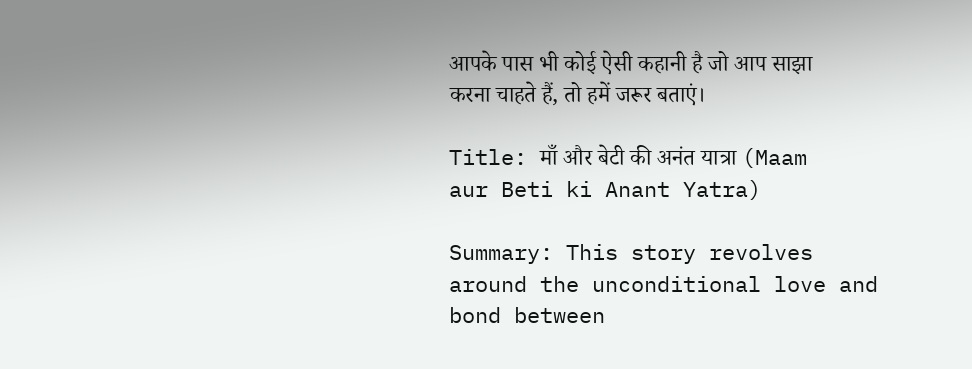आपके पास भी कोई ऐसी कहानी है जो आप साझा करना चाहते हैं, तो हमें जरूर बताएं।

Title: माँ और बेटी की अनंत यात्रा (Maam aur Beti ki Anant Yatra)

Summary: This story revolves around the unconditional love and bond between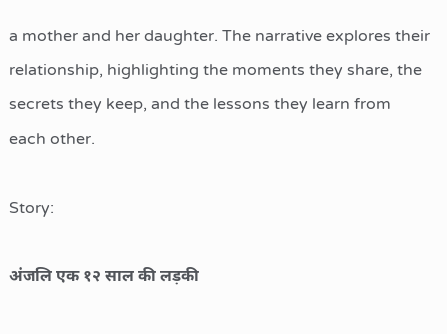a mother and her daughter. The narrative explores their relationship, highlighting the moments they share, the secrets they keep, and the lessons they learn from each other.

Story:

अंजलि एक १२ साल की लड़की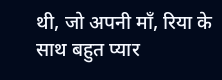थी, जो अपनी माँ, रिया के साथ बहुत प्यार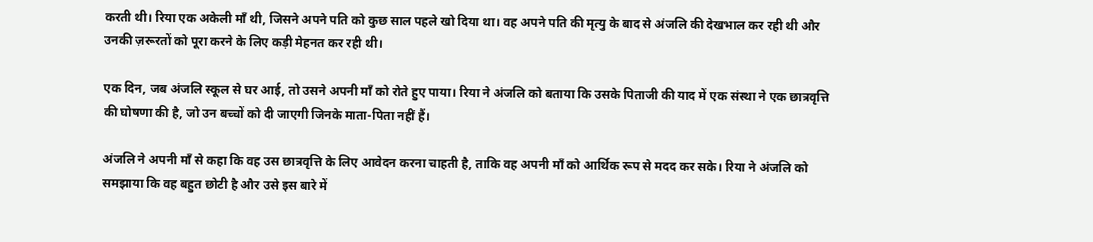करती थी। रिया एक अकेली माँ थी, जिसने अपने पति को कुछ साल पहले खो दिया था। वह अपने पति की मृत्यु के बाद से अंजलि की देखभाल कर रही थी और उनकी ज़रूरतों को पूरा करने के लिए कड़ी मेहनत कर रही थी।

एक दिन, जब अंजलि स्कूल से घर आई, तो उसने अपनी माँ को रोते हुए पाया। रिया ने अंजलि को बताया कि उसके पिताजी की याद में एक संस्था ने एक छात्रवृत्ति की घोषणा की है, जो उन बच्चों को दी जाएगी जिनके माता-पिता नहीं हैं।

अंजलि ने अपनी माँ से कहा कि वह उस छात्रवृत्ति के लिए आवेदन करना चाहती है, ताकि वह अपनी माँ को आर्थिक रूप से मदद कर सके। रिया ने अंजलि को समझाया कि वह बहुत छोटी है और उसे इस बारे में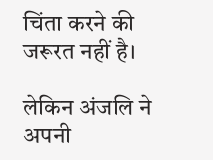चिंता करने की जरूरत नहीं है।

लेकिन अंजलि ने अपनी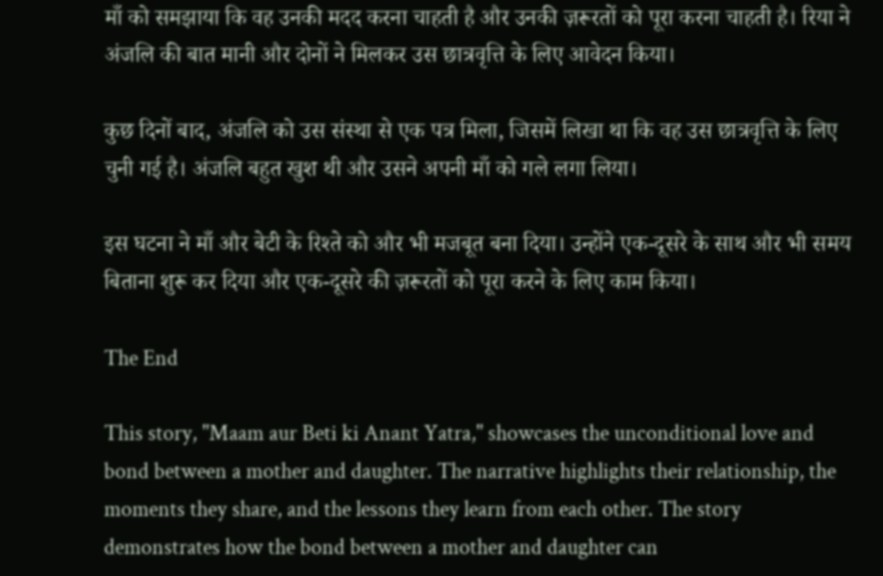माँ को समझाया कि वह उनकी मदद करना चाहती है और उनकी ज़रूरतों को पूरा करना चाहती है। रिया ने अंजलि की बात मानी और दोनों ने मिलकर उस छात्रवृत्ति के लिए आवेदन किया।

कुछ दिनों बाद, अंजलि को उस संस्था से एक पत्र मिला, जिसमें लिखा था कि वह उस छात्रवृत्ति के लिए चुनी गई है। अंजलि बहुत खुश थी और उसने अपनी माँ को गले लगा लिया।

इस घटना ने माँ और बेटी के रिश्ते को और भी मजबूत बना दिया। उन्होंने एक-दूसरे के साथ और भी समय बिताना शुरू कर दिया और एक-दूसरे की ज़रूरतों को पूरा करने के लिए काम किया।

The End

This story, "Maam aur Beti ki Anant Yatra," showcases the unconditional love and bond between a mother and daughter. The narrative highlights their relationship, the moments they share, and the lessons they learn from each other. The story demonstrates how the bond between a mother and daughter can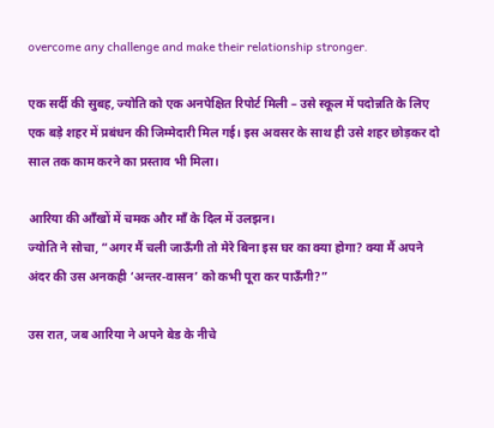overcome any challenge and make their relationship stronger.

एक सर्दी की सुबह, ज्योति को एक अनपेक्षित रिपोर्ट मिली – उसे स्कूल में पदोन्नति के लिए एक बड़े शहर में प्रबंधन की जिम्मेदारी मिल गई। इस अवसर के साथ ही उसे शहर छोड़कर दो साल तक काम करने का प्रस्ताव भी मिला।

आरिया की आँखों में चमक और माँ के दिल में उलझन।
ज्योति ने सोचा, “अगर मैं चली जाऊँगी तो मेरे बिना इस घर का क्या होगा? क्या मैं अपने अंदर की उस अनकही ‘अन्तर‑वासन’ को कभी पूरा कर पाऊँगी?”

उस रात, जब आरिया ने अपने बेड के नीचे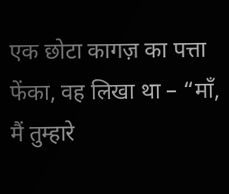एक छोटा कागज़ का पत्ता फेंका, वह लिखा था – “माँ, मैं तुम्हारे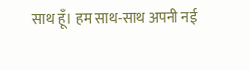साथ हूँ। हम साथ‑साथ अपनी नई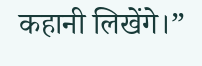कहानी लिखेंगे।”